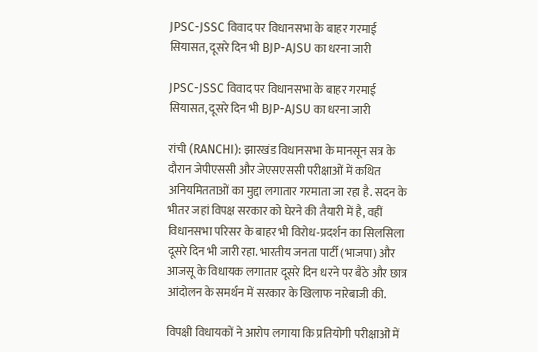JPSC-JSSC विवाद पर विधानसभा के बाहर गरमाई सियासत, दूसरे दिन भी BJP-AJSU का धरना जारी

JPSC-JSSC विवाद पर विधानसभा के बाहर गरमाई सियासत, दूसरे दिन भी BJP-AJSU का धरना जारी

रांची (RANCHI): झारखंड विधानसभा के मानसून सत्र के दौरान जेपीएससी और जेएसएससी परीक्षाओं में कथित अनियमितताओं का मुद्दा लगातार गरमाता जा रहा है. सदन के भीतर जहां विपक्ष सरकार को घेरने की तैयारी में है, वहीं विधानसभा परिसर के बाहर भी विरोध-प्रदर्शन का सिलसिला दूसरे दिन भी जारी रहा. भारतीय जनता पार्टी (भाजपा) और आजसू के विधायक लगातार दूसरे दिन धरने पर बैठे और छात्र आंदोलन के समर्थन में सरकार के खिलाफ नारेबाजी की.

विपक्षी विधायकों ने आरोप लगाया कि प्रतियोगी परीक्षाओं में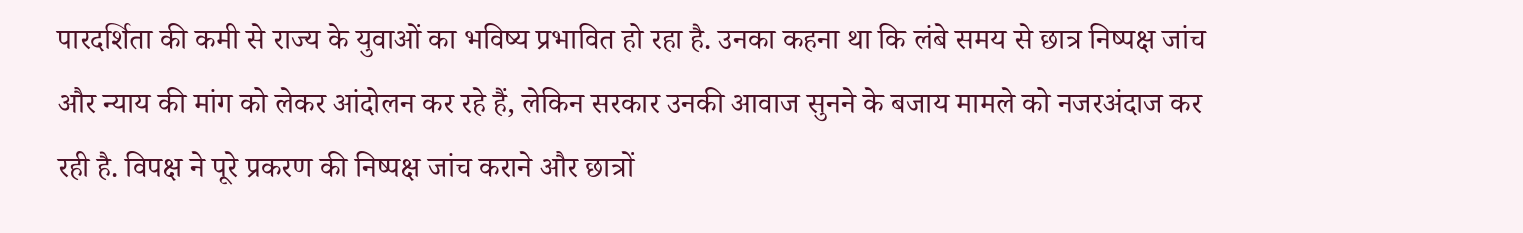पारदर्शिता की कमी से राज्य के युवाओं का भविष्य प्रभावित हो रहा है. उनका कहना था कि लंबे समय से छात्र निष्पक्ष जांच और न्याय की मांग को लेकर आंदोलन कर रहे हैं, लेकिन सरकार उनकी आवाज सुनने के बजाय मामले को नजरअंदाज कर रही है. विपक्ष ने पूरे प्रकरण की निष्पक्ष जांच कराने और छात्रों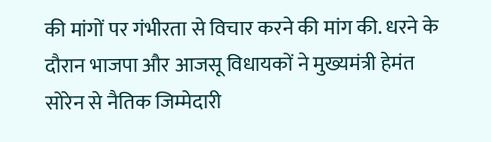की मांगों पर गंभीरता से विचार करने की मांग की. धरने के दौरान भाजपा और आजसू विधायकों ने मुख्यमंत्री हेमंत सोरेन से नैतिक जिम्मेदारी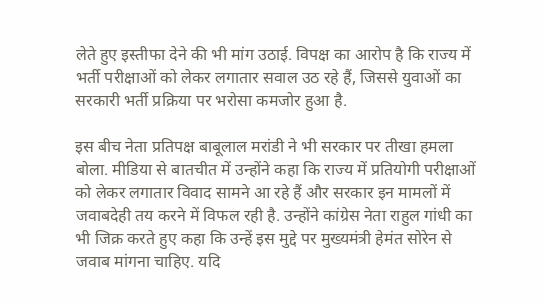लेते हुए इस्तीफा देने की भी मांग उठाई. विपक्ष का आरोप है कि राज्य में भर्ती परीक्षाओं को लेकर लगातार सवाल उठ रहे हैं, जिससे युवाओं का सरकारी भर्ती प्रक्रिया पर भरोसा कमजोर हुआ है.

इस बीच नेता प्रतिपक्ष बाबूलाल मरांडी ने भी सरकार पर तीखा हमला बोला. मीडिया से बातचीत में उन्होंने कहा कि राज्य में प्रतियोगी परीक्षाओं को लेकर लगातार विवाद सामने आ रहे हैं और सरकार इन मामलों में जवाबदेही तय करने में विफल रही है. उन्होंने कांग्रेस नेता राहुल गांधी का भी जिक्र करते हुए कहा कि उन्हें इस मुद्दे पर मुख्यमंत्री हेमंत सोरेन से जवाब मांगना चाहिए. यदि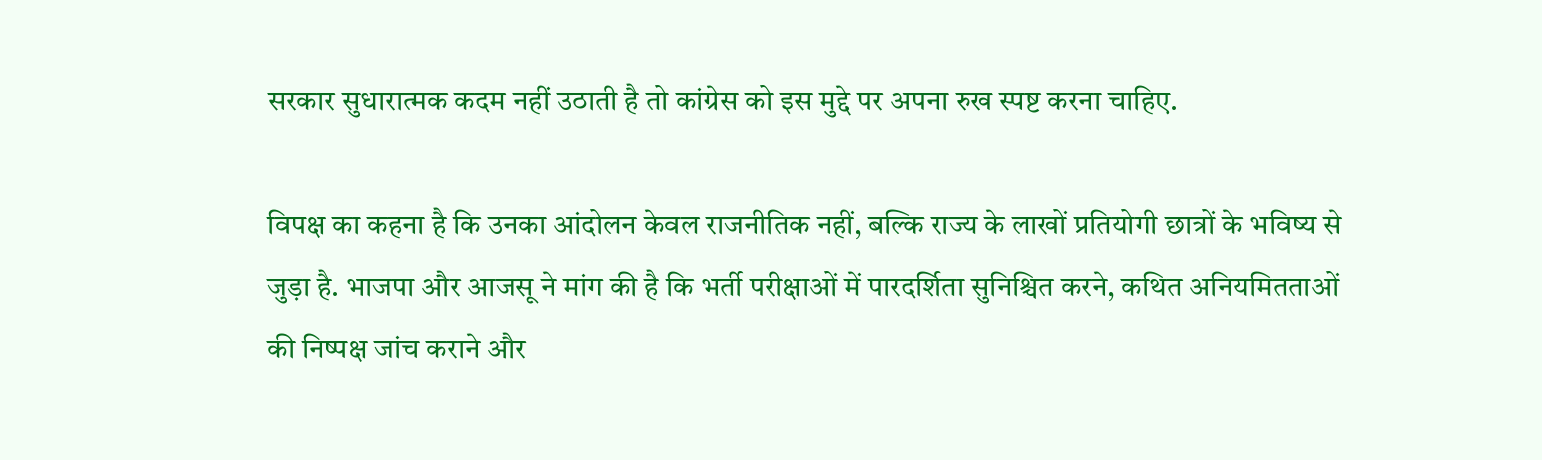सरकार सुधारात्मक कदम नहीं उठाती है तो कांग्रेस को इस मुद्दे पर अपना रुख स्पष्ट करना चाहिए.

विपक्ष का कहना है कि उनका आंदोलन केवल राजनीतिक नहीं, बल्कि राज्य के लाखों प्रतियोगी छात्रों के भविष्य से जुड़ा है. भाजपा और आजसू ने मांग की है कि भर्ती परीक्षाओं में पारदर्शिता सुनिश्चित करने, कथित अनियमितताओं की निष्पक्ष जांच कराने और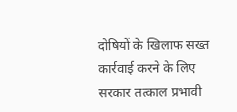दोषियों के खिलाफ सख्त कार्रवाई करने के लिए सरकार तत्काल प्रभावी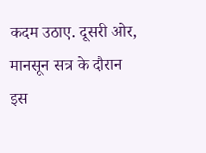कदम उठाए. दूसरी ओर, मानसून सत्र के दौरान इस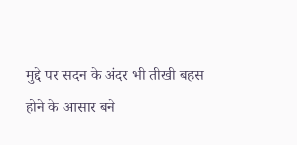मुद्दे पर सदन के अंदर भी तीखी बहस होने के आसार बने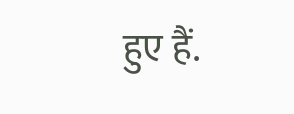हुए हैं.